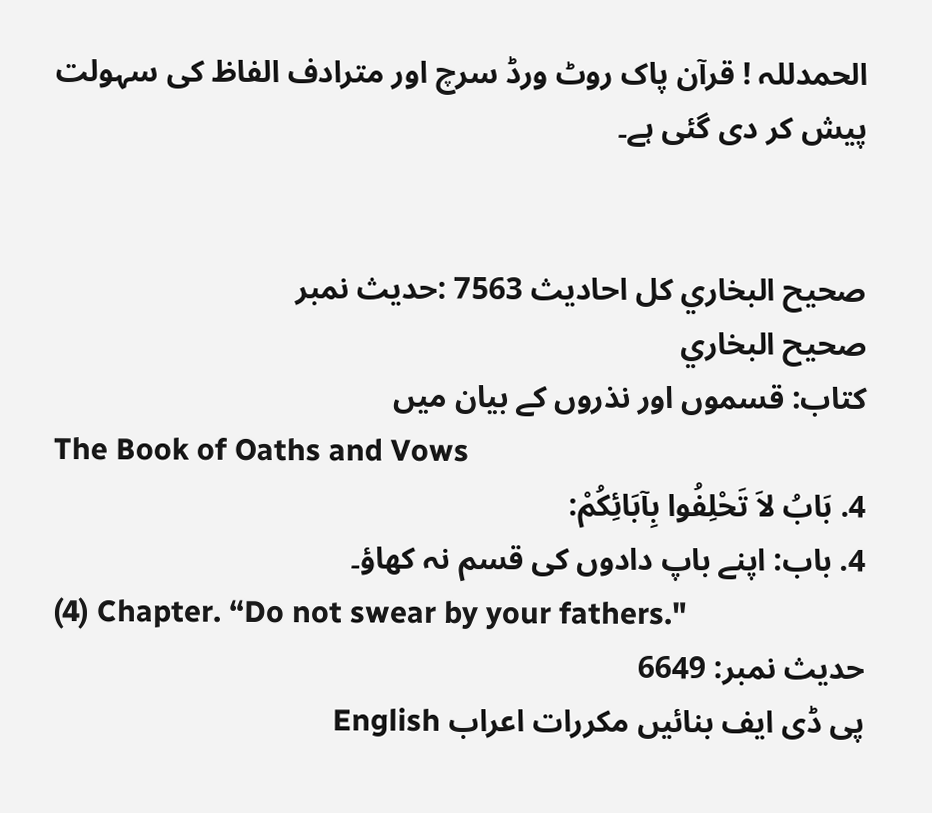الحمدللہ ! قرآن پاک روٹ ورڈ سرچ اور مترادف الفاظ کی سہولت پیش کر دی گئی ہے۔


صحيح البخاري کل احادیث 7563 :حدیث نمبر
صحيح البخاري
کتاب: قسموں اور نذروں کے بیان میں
The Book of Oaths and Vows
4. بَابُ لاَ تَحْلِفُوا بِآبَائِكُمْ:
4. باب: اپنے باپ دادوں کی قسم نہ کھاؤ۔
(4) Chapter. “Do not swear by your fathers."
حدیث نمبر: 6649
پی ڈی ایف بنائیں مکررات اعراب English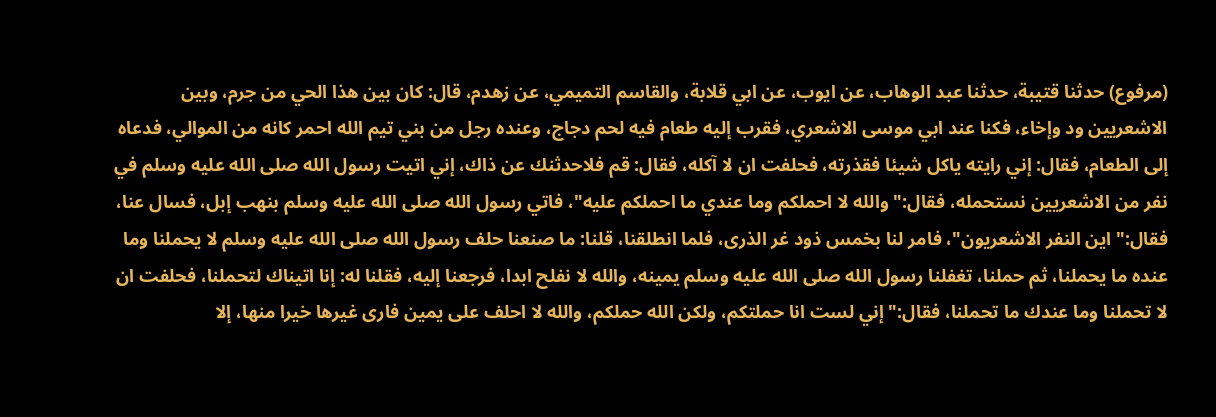(مرفوع) حدثنا قتيبة، حدثنا عبد الوهاب، عن ايوب، عن ابي قلابة، والقاسم التميمي، عن زهدم، قال: كان بين هذا الحي من جرم، وبين الاشعريين ود وإخاء، فكنا عند ابي موسى الاشعري، فقرب إليه طعام فيه لحم دجاج، وعنده رجل من بني تيم الله احمر كانه من الموالي، فدعاه إلى الطعام، فقال: إني رايته ياكل شيئا فقذرته، فحلفت ان لا آكله، فقال: قم فلاحدثنك عن ذاك، إني اتيت رسول الله صلى الله عليه وسلم في نفر من الاشعريين نستحمله، فقال:" والله لا احملكم وما عندي ما احملكم عليه"، فاتي رسول الله صلى الله عليه وسلم بنهب إبل، فسال عنا، فقال:" اين النفر الاشعريون"، فامر لنا بخمس ذود غر الذرى، فلما انطلقنا، قلنا: ما صنعنا حلف رسول الله صلى الله عليه وسلم لا يحملنا وما عنده ما يحملنا، ثم حملنا، تغفلنا رسول الله صلى الله عليه وسلم يمينه، والله لا نفلح ابدا، فرجعنا إليه، فقلنا له: إنا اتيناك لتحملنا، فحلفت ان لا تحملنا وما عندك ما تحملنا، فقال:" إني لست انا حملتكم، ولكن الله حملكم، والله لا احلف على يمين فارى غيرها خيرا منها، إلا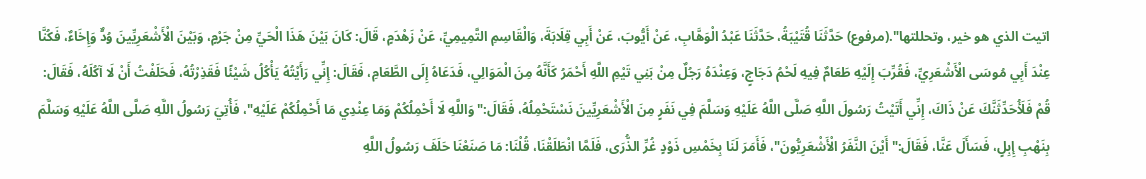اتيت الذي هو خير، وتحللتها".(مرفوع) حَدَّثَنَا قُتَيْبَةُ، حَدَّثَنَا عَبْدُ الْوَهَّابِ، عَنْ أَيُّوبَ، عَنْ أَبِي قِلَابَةَ، وَالْقَاسِمِ التَّمِيمِيِّ، عَنْ زَهْدَمٍ، قَالَ: كَانَ بَيْنَ هَذَا الْحَيِّ مِنْ جَرْمٍ، وَبَيْنَ الْأَشْعَرِيِّينَ وُدٌّ وَإِخَاءٌ، فَكُنَّا عِنْدَ أَبِي مُوسَى الْأَشْعَرِيِّ، فَقُرِّبَ إِلَيْهِ طَعَامٌ فِيهِ لَحْمُ دَجَاجٍ، وَعِنْدَهُ رَجُلٌ مِنْ بَنِي تَيْمِ اللَّهِ أَحْمَرُ كَأَنَّهُ مِنَ الْمَوَالِي، فَدَعَاهُ إِلَى الطَّعَامِ، فَقَالَ: إِنِّي رَأَيْتُهُ يَأْكُلُ شَيْئًا فَقَذِرْتُهُ، فَحَلَفْتُ أَنْ لَا آكُلَهُ، فَقَالَ: قُمْ فَلَأُحَدِّثَنَّكَ عَنْ ذَاكَ، إِنِّي أَتَيْتُ رَسُولَ اللَّهِ صَلَّى اللَّهُ عَلَيْهِ وَسَلَّمَ فِي نَفَرٍ مِنَ الْأَشْعَرِيِّينَ نَسْتَحْمِلُهُ، فَقَالَ:" وَاللَّهِ لَا أَحْمِلُكُمْ وَمَا عِنْدِي مَا أَحْمِلُكُمْ عَلَيْهِ"، فَأُتِيَ رَسُولُ اللَّهِ صَلَّى اللَّهُ عَلَيْهِ وَسَلَّمَ بِنَهْبِ إِبِلٍ، فَسَأَلَ عَنَّا، فَقَالَ:" أَيْنَ النَّفَرُ الْأَشْعَرِيُّونَ"، فَأَمَرَ لَنَا بِخَمْسِ ذَوْدٍ غُرِّ الذُّرَى، فَلَمَّا انْطَلَقْنَا، قُلْنَا: مَا صَنَعْنَا حَلَفَ رَسُولُ اللَّهِ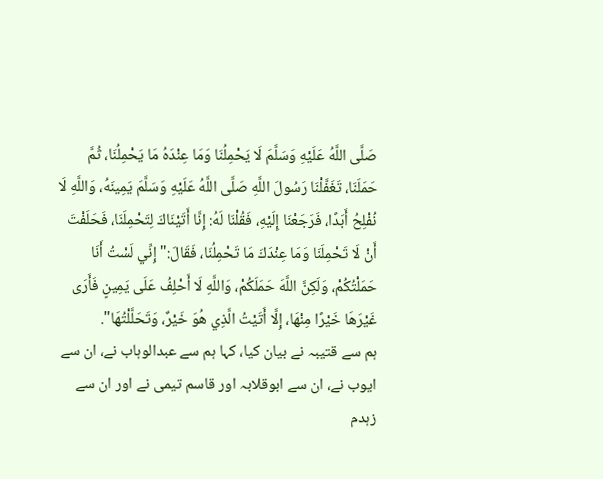صَلَّى اللَّهُ عَلَيْهِ وَسَلَّمَ لَا يَحْمِلُنَا وَمَا عِنْدَهُ مَا يَحْمِلُنَا، ثُمَّ حَمَلَنَا، تَغَفَّلْنَا رَسُولَ اللَّهِ صَلَّى اللَّهُ عَلَيْهِ وَسَلَّمَ يَمِينَهُ، وَاللَّهِ لَا نُفْلِحُ أَبَدًا، فَرَجَعْنَا إِلَيْهِ، فَقُلْنَا لَهُ: إِنَّا أَتَيْنَاكَ لِتَحْمِلَنَا، فَحَلَفْتَ أَنْ لَا تَحْمِلَنَا وَمَا عِنْدَكَ مَا تَحْمِلُنَا، فَقَالَ:" إِنِّي لَسْتُ أَنَا حَمَلْتُكُمْ، وَلَكِنَّ اللَّهَ حَمَلَكُمْ، وَاللَّهِ لَا أَحْلِفُ عَلَى يَمِينٍ فَأَرَى غَيْرَهَا خَيْرًا مِنْهَا، إِلَّا أَتَيْتُ الَّذِي هُوَ خَيْرٌ، وَتَحَلَّلْتُهَا".
ہم سے قتیبہ نے بیان کیا، کہا ہم سے عبدالوہاب نے، ان سے ایوب نے، ان سے ابوقلابہ اور قاسم تیمی نے اور ان سے زہدم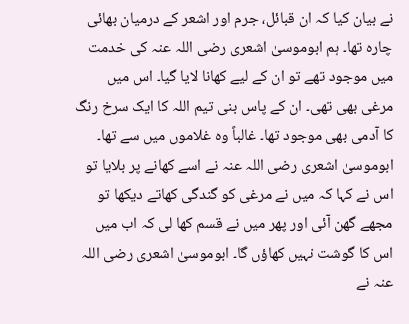نے بیان کیا کہ ان قبائل، جرم اور اشعر کے درمیان بھائی چارہ تھا۔ ہم ابوموسیٰ اشعری رضی اللہ عنہ کی خدمت میں موجود تھے تو ان کے لیے کھانا لایا گیا۔ اس میں مرغی بھی تھی۔ ان کے پاس بنی تیم اللہ کا ایک سرخ رنگ کا آدمی بھی موجود تھا۔ غالباً وہ غلاموں میں سے تھا۔ ابوموسیٰ اشعری رضی اللہ عنہ نے اسے کھانے پر بلایا تو اس نے کہا کہ میں نے مرغی کو گندگی کھاتے دیکھا تو مجھے گھن آئی اور پھر میں نے قسم کھا لی کہ اب میں اس کا گوشت نہیں کھاؤں گا۔ ابوموسیٰ اشعری رضی اللہ عنہ نے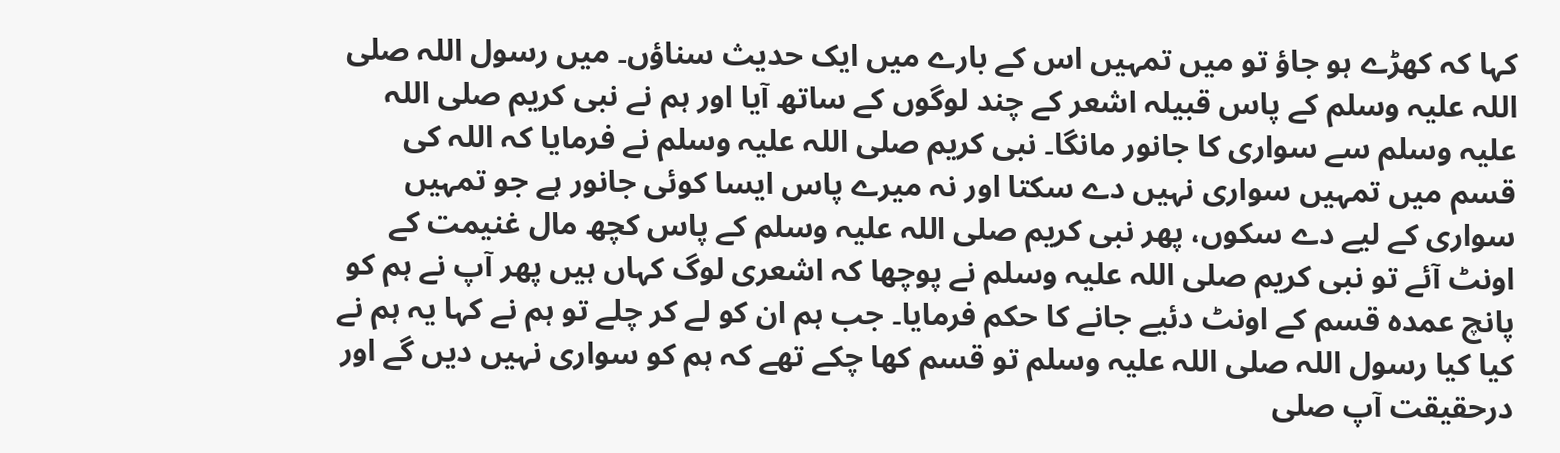کہا کہ کھڑے ہو جاؤ تو میں تمہیں اس کے بارے میں ایک حدیث سناؤں۔ میں رسول اللہ صلی اللہ علیہ وسلم کے پاس قبیلہ اشعر کے چند لوگوں کے ساتھ آیا اور ہم نے نبی کریم صلی اللہ علیہ وسلم سے سواری کا جانور مانگا۔ نبی کریم صلی اللہ علیہ وسلم نے فرمایا کہ اللہ کی قسم میں تمہیں سواری نہیں دے سکتا اور نہ میرے پاس ایسا کوئی جانور ہے جو تمہیں سواری کے لیے دے سکوں، پھر نبی کریم صلی اللہ علیہ وسلم کے پاس کچھ مال غنیمت کے اونٹ آئے تو نبی کریم صلی اللہ علیہ وسلم نے پوچھا کہ اشعری لوگ کہاں ہیں پھر آپ نے ہم کو پانچ عمدہ قسم کے اونٹ دئیے جانے کا حکم فرمایا۔ جب ہم ان کو لے کر چلے تو ہم نے کہا یہ ہم نے کیا کیا رسول اللہ صلی اللہ علیہ وسلم تو قسم کھا چکے تھے کہ ہم کو سواری نہیں دیں گے اور درحقیقت آپ صلی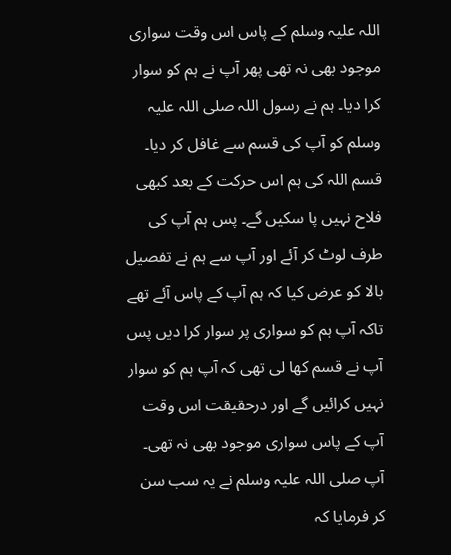اللہ علیہ وسلم کے پاس اس وقت سواری موجود بھی نہ تھی پھر آپ نے ہم کو سوار کرا دیا۔ ہم نے رسول اللہ صلی اللہ علیہ وسلم کو آپ کی قسم سے غافل کر دیا۔ قسم اللہ کی ہم اس حرکت کے بعد کبھی فلاح نہیں پا سکیں گے۔ پس ہم آپ کی طرف لوٹ کر آئے اور آپ سے ہم نے تفصیل بالا کو عرض کیا کہ ہم آپ کے پاس آئے تھے تاکہ آپ ہم کو سواری پر سوار کرا دیں پس آپ نے قسم کھا لی تھی کہ آپ ہم کو سوار نہیں کرائیں گے اور درحقیقت اس وقت آپ کے پاس سواری موجود بھی نہ تھی۔ آپ صلی اللہ علیہ وسلم نے یہ سب سن کر فرمایا کہ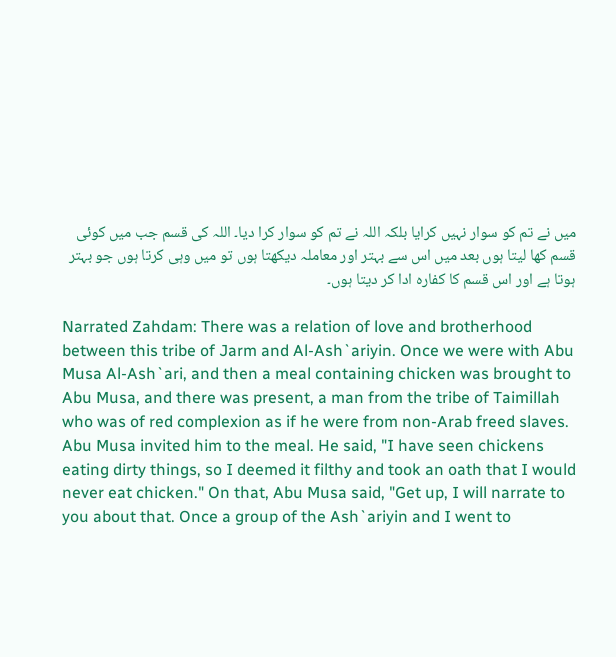میں نے تم کو سوار نہیں کرایا بلکہ اللہ نے تم کو سوار کرا دیا۔ اللہ کی قسم جب میں کوئی قسم کھا لیتا ہوں بعد میں اس سے بہتر اور معاملہ دیکھتا ہوں تو میں وہی کرتا ہوں جو بہتر ہوتا ہے اور اس قسم کا کفارہ ادا کر دیتا ہوں۔

Narrated Zahdam: There was a relation of love and brotherhood between this tribe of Jarm and Al-Ash`ariyin. Once we were with Abu Musa Al-Ash`ari, and then a meal containing chicken was brought to Abu Musa, and there was present, a man from the tribe of Taimillah who was of red complexion as if he were from non-Arab freed slaves. Abu Musa invited him to the meal. He said, "I have seen chickens eating dirty things, so I deemed it filthy and took an oath that I would never eat chicken." On that, Abu Musa said, "Get up, I will narrate to you about that. Once a group of the Ash`ariyin and I went to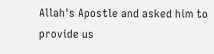Allah's Apostle and asked him to provide us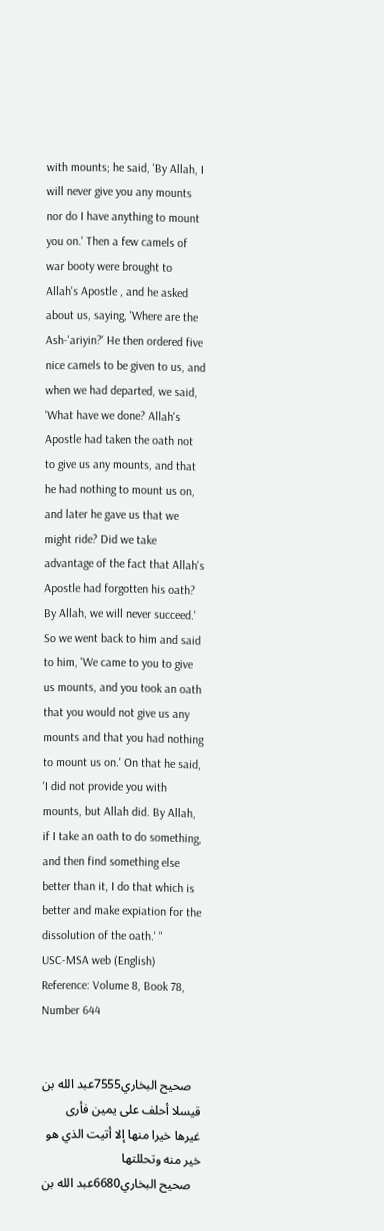with mounts; he said, 'By Allah, I will never give you any mounts nor do I have anything to mount you on.' Then a few camels of war booty were brought to Allah's Apostle , and he asked about us, saying, 'Where are the Ash-'ariyin?' He then ordered five nice camels to be given to us, and when we had departed, we said, 'What have we done? Allah's Apostle had taken the oath not to give us any mounts, and that he had nothing to mount us on, and later he gave us that we might ride? Did we take advantage of the fact that Allah's Apostle had forgotten his oath? By Allah, we will never succeed.' So we went back to him and said to him, 'We came to you to give us mounts, and you took an oath that you would not give us any mounts and that you had nothing to mount us on.' On that he said, 'I did not provide you with mounts, but Allah did. By Allah, if I take an oath to do something, and then find something else better than it, I do that which is better and make expiation for the dissolution of the oath.' "
USC-MSA web (English) Reference: Volume 8, Book 78, Number 644


   صحيح البخاري7555عبد الله بن قيسلا أحلف على يمين فأرى غيرها خيرا منها إلا أتيت الذي هو خير منه وتحللتها
   صحيح البخاري6680عبد الله بن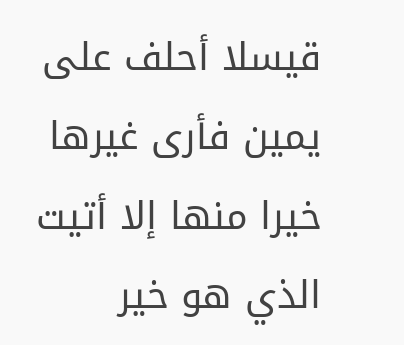قيسلا أحلف على يمين فأرى غيرها خيرا منها إلا أتيت الذي هو خير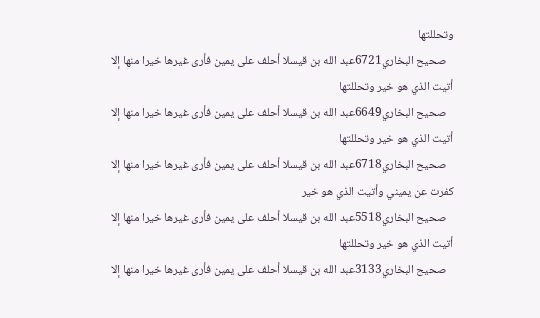وتحللتها
   صحيح البخاري6721عبد الله بن قيسلا أحلف على يمين فأرى غيرها خيرا منها إلا أتيت الذي هو خير وتحللتها
   صحيح البخاري6649عبد الله بن قيسلا أحلف على يمين فأرى غيرها خيرا منها إلا أتيت الذي هو خير وتحللتها
   صحيح البخاري6718عبد الله بن قيسلا أحلف على يمين فأرى غيرها خيرا منها إلا كفرت عن يميني وأتيت الذي هو خير
   صحيح البخاري5518عبد الله بن قيسلا أحلف على يمين فأرى غيرها خيرا منها إلا أتيت الذي هو خير وتحللتها
   صحيح البخاري3133عبد الله بن قيسلا أحلف على يمين فأرى غيرها خيرا منها إلا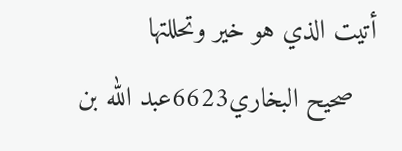أتيت الذي هو خير وتحللتها
   صحيح البخاري6623عبد الله بن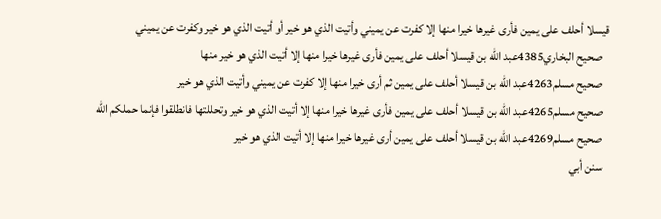قيسلا أحلف على يمين فأرى غيرها خيرا منها إلا كفرت عن يميني وأتيت الذي هو خير أو أتيت الذي هو خير وكفرت عن يميني
   صحيح البخاري4385عبد الله بن قيسلا أحلف على يمين فأرى غيرها خيرا منها إلا أتيت الذي هو خير منها
   صحيح مسلم4263عبد الله بن قيسلا أحلف على يمين ثم أرى خيرا منها إلا كفرت عن يميني وأتيت الذي هو خير
   صحيح مسلم4265عبد الله بن قيسلا أحلف على يمين فأرى غيرها خيرا منها إلا أتيت الذي هو خير وتحللتها فانطلقوا فإنما حملكم الله
   صحيح مسلم4269عبد الله بن قيسلا أحلف على يمين أرى غيرها خيرا منها إلا أتيت الذي هو خير
   سنن أبي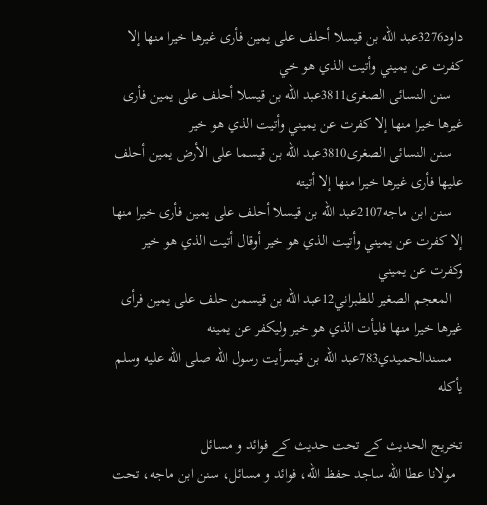داود3276عبد الله بن قيسلا أحلف على يمين فأرى غيرها خيرا منها إلا كفرت عن يميني وأتيت الذي هو خي
   سنن النسائى الصغرى3811عبد الله بن قيسلا أحلف على يمين فأرى غيرها خيرا منها إلا كفرت عن يميني وأتيت الذي هو خير
   سنن النسائى الصغرى3810عبد الله بن قيسما على الأرض يمين أحلف عليها فأرى غيرها خيرا منها إلا أتيته
   سنن ابن ماجه2107عبد الله بن قيسلا أحلف على يمين فأرى خيرا منها إلا كفرت عن يميني وأتيت الذي هو خير أوقال أتيت الذي هو خير وكفرت عن يميني
   المعجم الصغير للطبراني12عبد الله بن قيسمن حلف على يمين فرأى غيرها خيرا منها فليأت الذي هو خير وليكفر عن يمينه
   مسندالحميدي783عبد الله بن قيسرأيت رسول الله صلى الله عليه وسلم يأكله

تخریج الحدیث کے تحت حدیث کے فوائد و مسائل
  مولانا عطا الله ساجد حفظ الله، فوائد و مسائل، سنن ابن ماجه، تحت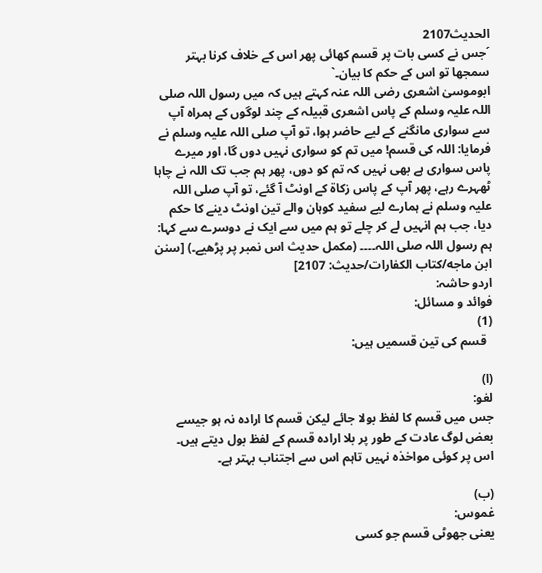الحديث2107
´جس نے کسی بات پر قسم کھائی پھر اس کے خلاف کرنا بہتر سمجھا تو اس کے حکم کا بیان۔`
ابوموسیٰ اشعری رضی اللہ عنہ کہتے ہیں کہ میں رسول اللہ صلی اللہ علیہ وسلم کے پاس اشعری قبیلہ کے چند لوگوں کے ہمراہ آپ سے سواری مانگنے کے لیے حاضر ہوا، تو آپ صلی اللہ علیہ وسلم نے فرمایا: اللہ کی قسم! میں تم کو سواری نہیں دوں گا، اور میرے پاس سواری ہے بھی نہیں کہ تم کو دوں، پھر ہم جب تک اللہ نے چاہا ٹھہرے رہے، پھر آپ کے پاس زکاۃ کے اونٹ آ گئے، تو آپ صلی اللہ علیہ وسلم نے ہمارے لیے سفید کوہان والے تین اونٹ دینے کا حکم دیا، جب ہم انہیں لے کر چلے تو ہم میں سے ایک نے دوسرے سے کہا: ہم رسول اللہ صلی اللہ۔۔۔۔ (مکمل حدیث اس نمبر پر پڑھیے۔) [سنن ابن ماجه/كتاب الكفارات/حدیث: 2107]
اردو حاشہ:
فوائد و مسائل:
(1)
  قسم کی تین قسمیں ہیں:

(ا)
لغو:
جس میں قسم کا لفظ بولا جائے لیکن قسم کا ارادہ نہ ہو جیسے بعض لوگ عادت کے طور پر بلا ارادہ قسم کے لفظ بول دیتے ہیں۔
اس پر کوئی مواخذہ نہیں تاہم اس سے اجتناب بہتر ہے۔

(ب)
غموس:
یعنی جھوٹی قسم جو کسی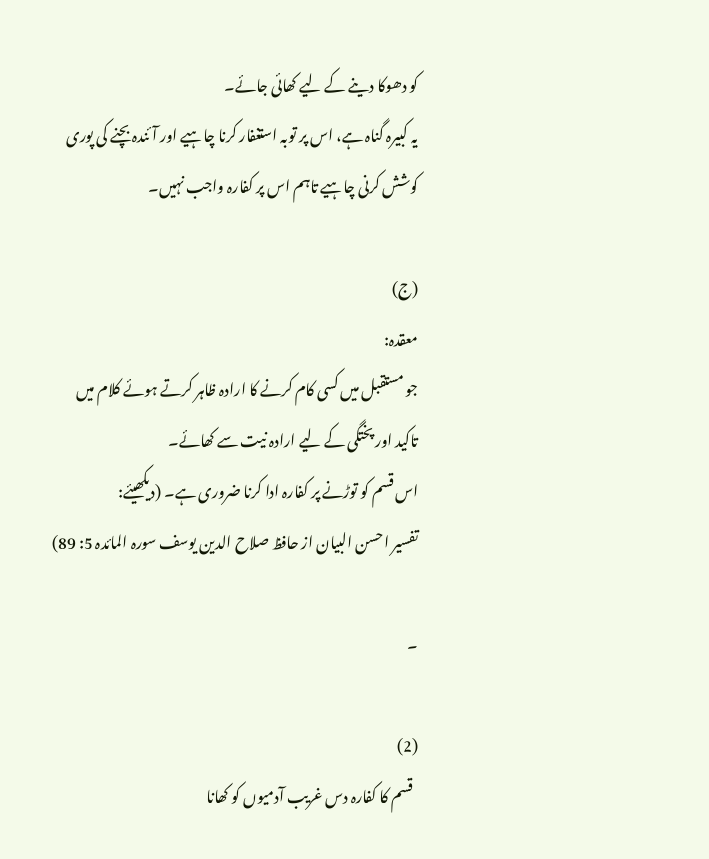کو دھوکا دینے کے لیے کھائی جائے۔
یہ کبیرہ گناہ ہے، اس پر توبہ استغفار کرنا چاہیے اور آئندہ بچنے کی پوری کوشش کرنی چاہیے تاہم اس پر کفارہ واجب نہیں۔

(ج)
معقدہ:
جو مستقبل میں کسی کام کرنے کا ارادہ ظاہر کرتے ہوئے کلام میں تاکید اور پختگی کے لیے ارادہ نیت سے کھائے۔
اس قسم کو توڑنے پر کفارہ ادا کرنا ضروری ہے۔ (دیکھیئے:
تفسیر احسن البیان از حافظ صلاح الدین یوسف سورہ المائدہ 5: 89)

۔

(2)
  قسم کا کفارہ دس غریب آدمیوں کو کھانا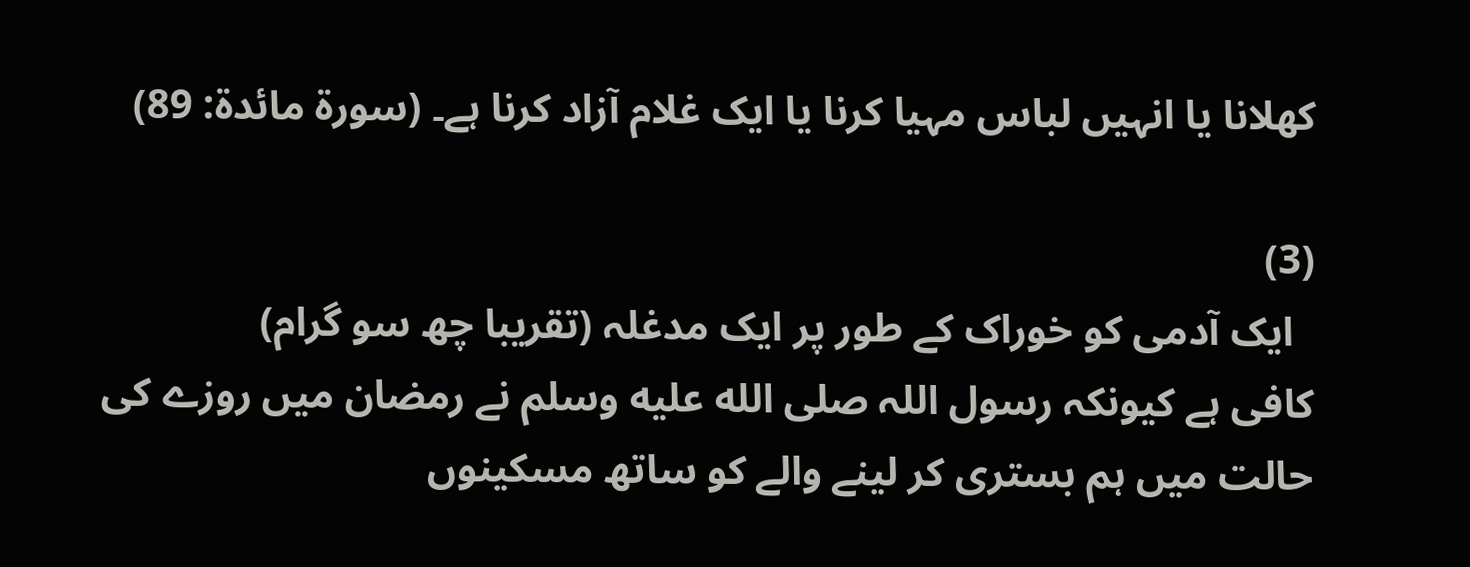کھلانا یا انہیں لباس مہیا کرنا یا ایک غلام آزاد کرنا ہے۔ (سورۃ مائدۃ: 89)

(3)
  ایک آدمی کو خوراک کے طور پر ایک مدغلہ (تقریبا چھ سو گرام)
کافی ہے کیونکہ رسول اللہ صلى الله عليه وسلم نے رمضان میں روزے کی حالت میں ہم بستری کر لینے والے کو ساتھ مسکینوں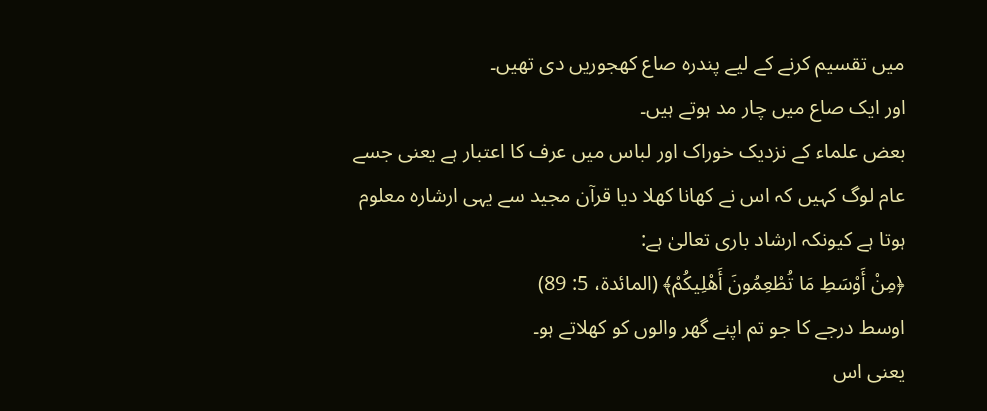میں تقسیم کرنے کے لیے پندرہ صاع کھجوریں دی تھیں۔
اور ایک صاع میں چار مد ہوتے ہیں۔
بعض علماء کے نزدیک خوراک اور لباس میں عرف کا اعتبار ہے یعنی جسے عام لوگ کہیں کہ اس نے کھانا کھلا دیا قرآن مجید سے یہی ارشارہ معلوم ہوتا ہے کیونکہ ارشاد باری تعالیٰ ہے:
﴿مِنْ أَوْسَطِ مَا تُطْعِمُونَ أَهْلِيكُمْ﴾ (المائدۃ، 5: 89)
اوسط درجے کا جو تم اپنے گھر والوں کو کھلاتے ہو۔
یعنی اس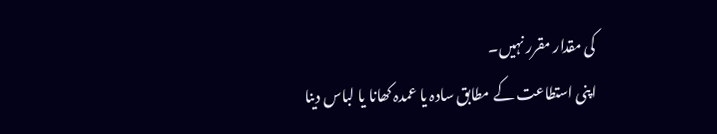کی مقدار مقرر نہیں۔
اپنی استطاعت کے مطابق سادہ یا عمدہ کھانا یا لباس دینا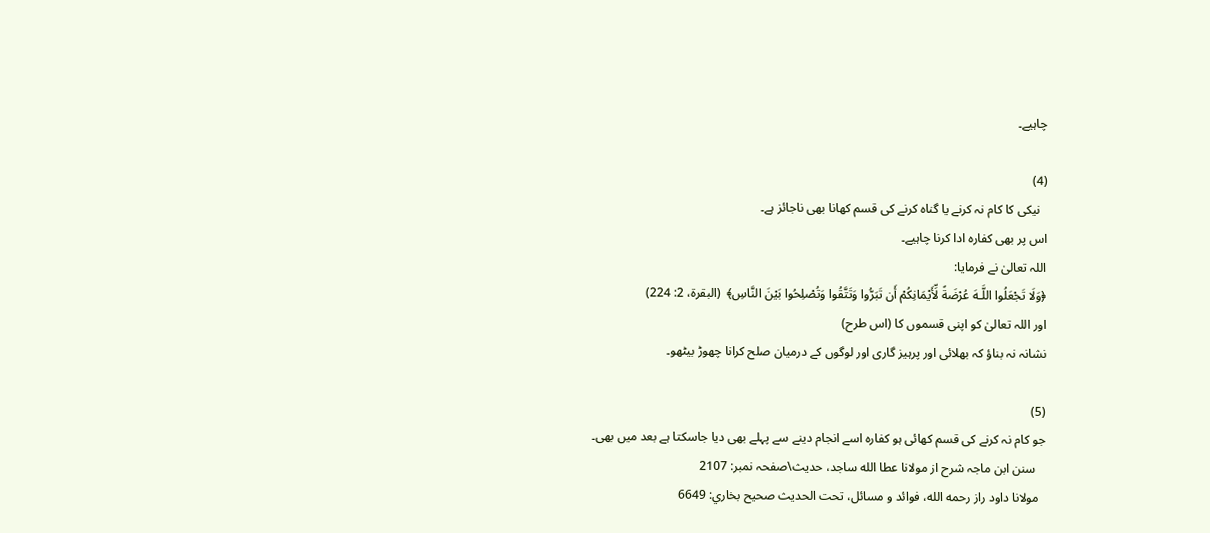چاہیے۔

(4)
  نیکی کا کام نہ کرنے یا گناہ کرنے کی قسم کھانا بھی ناجائز ہے۔
اس پر بھی کفارہ ادا کرنا چاہیے۔
اللہ تعالیٰ نے فرمایا:
﴿وَلَا تَجْعَلُوا اللَّـهَ عُرْ‌ضَةً لِّأَيْمَانِكُمْ أَن تَبَرُّ‌وا وَتَتَّقُوا وَتُصْلِحُوا بَيْنَ النَّاسِ﴾  (البقرۃ، 2: 224)
اور اللہ تعالیٰ کو اپنی قسموں کا (اس طرح)
نشانہ نہ بناؤ کہ بھلائی اور پرہیز گاری اور لوگوں کے درمیان صلح کرانا چھوڑ بیٹھو۔

(5)
جو کام نہ کرنے کی قسم کھائی ہو کفارہ اسے انجام دینے سے پہلے بھی دیا جاسکتا ہے بعد میں بھی۔
   سنن ابن ماجہ شرح از مولانا عطا الله ساجد، حدیث\صفحہ نمبر: 2107
  مولانا داود راز رحمه الله، فوائد و مسائل، تحت الحديث صحيح بخاري: 6649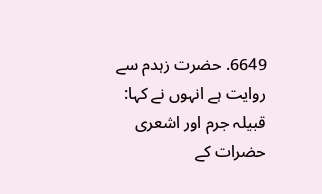6649. حضرت زہدم سے روایت ہے انہوں نے کہا: قبیلہ جرم اور اشعری حضرات کے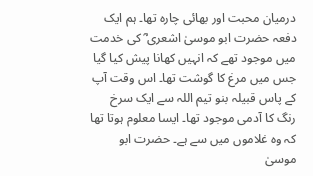درمیان محبت اور بھائی چارہ تھا۔ ہم ایک دفعہ حضرت ابو موسیٰ اشعری ؓ کی خدمت میں موجود تھے کہ انہیں کھانا پیش کیا گیا جس میں مرغ کا گوشت تھا۔ اس وقت آپ کے پاس قبیلہ بنو تیم اللہ سے ایک سرخ رنگ کا آدمی موجود تھا۔ ایسا معلوم ہوتا تھا کہ وہ غلاموں میں سے ہے۔ حضرت ابو موسیٰ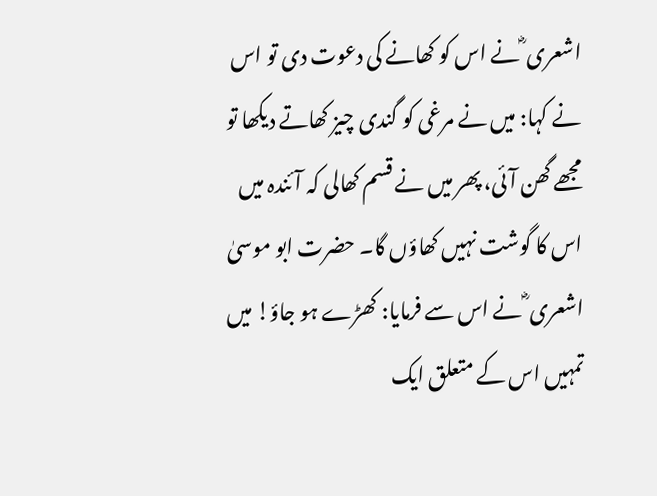اشعری ؓ نے اس کو کھانے کی دعوت دی تو اس نے کہا: میں نے مرغی کو گندی چیز کھاتے دیکھا تو مجھے گھن آئی، پھر میں نے قسم کھالی کہ آئندہ میں اس کا گوشت نہیں کھاؤں گا۔ حضرت ابو موسیٰ اشعری ؓ نے اس سے فرمایا: کھڑے ہو جاؤ! میں تمہیں اس کے متعلق ایک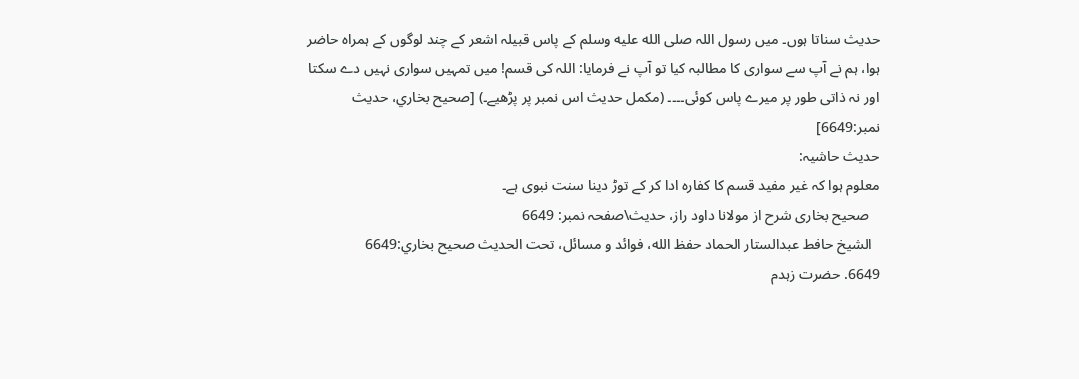حدیث سناتا ہوں۔ میں رسول اللہ صلى الله عليه وسلم کے پاس قبیلہ اشعر کے چند لوگوں کے ہمراہ حاضر ہوا، ہم نے آپ سے سواری کا مطالبہ کیا تو آپ نے فرمایا: اللہ کی قسم! میں تمہیں سواری نہیں دے سکتا اور نہ ذاتی طور پر میرے پاس کوئی۔۔۔۔ (مکمل حدیث اس نمبر پر پڑھیے۔) [صحيح بخاري، حديث نمبر:6649]
حدیث حاشیہ:
معلوم ہوا کہ غیر مفید قسم کا کفارہ ادا کر کے توڑ دینا سنت نبوی ہے۔
   صحیح بخاری شرح از مولانا داود راز، حدیث\صفحہ نمبر: 6649
  الشيخ حافط عبدالستار الحماد حفظ الله، فوائد و مسائل، تحت الحديث صحيح بخاري:6649
6649. حضرت زہدم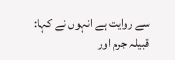سے روایت ہے انہوں نے کہا: قبیلہ جرم اور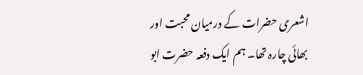اشعری حضرات کے درمیان محبت اور بھائی چارہ تھا۔ ہم ایک دفعہ حضرت ابو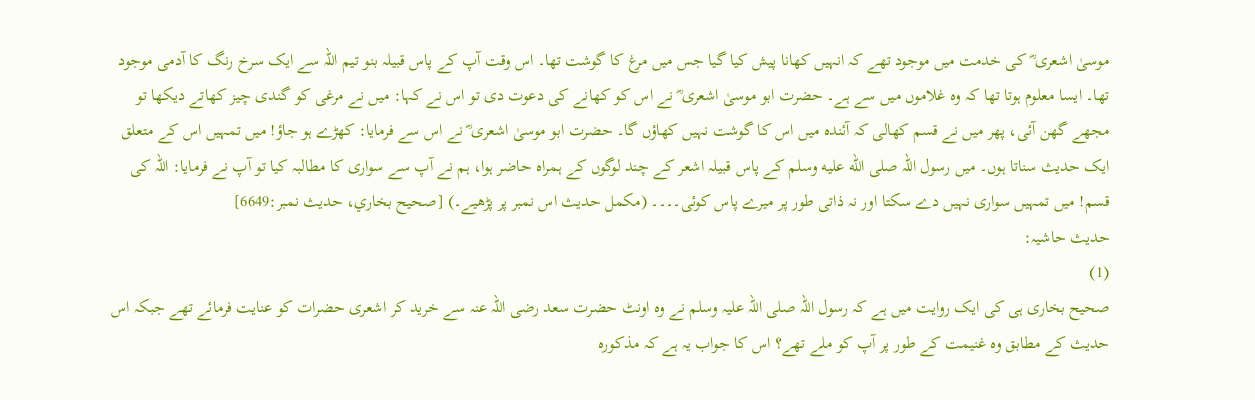موسیٰ اشعری ؓ کی خدمت میں موجود تھے کہ انہیں کھانا پیش کیا گیا جس میں مرغ کا گوشت تھا۔ اس وقت آپ کے پاس قبیلہ بنو تیم اللہ سے ایک سرخ رنگ کا آدمی موجود تھا۔ ایسا معلوم ہوتا تھا کہ وہ غلاموں میں سے ہے۔ حضرت ابو موسیٰ اشعری ؓ نے اس کو کھانے کی دعوت دی تو اس نے کہا: میں نے مرغی کو گندی چیز کھاتے دیکھا تو مجھے گھن آئی، پھر میں نے قسم کھالی کہ آئندہ میں اس کا گوشت نہیں کھاؤں گا۔ حضرت ابو موسیٰ اشعری ؓ نے اس سے فرمایا: کھڑے ہو جاؤ! میں تمہیں اس کے متعلق ایک حدیث سناتا ہوں۔ میں رسول اللہ صلى الله عليه وسلم کے پاس قبیلہ اشعر کے چند لوگوں کے ہمراہ حاضر ہوا، ہم نے آپ سے سواری کا مطالبہ کیا تو آپ نے فرمایا: اللہ کی قسم! میں تمہیں سواری نہیں دے سکتا اور نہ ذاتی طور پر میرے پاس کوئی۔۔۔۔ (مکمل حدیث اس نمبر پر پڑھیے۔) [صحيح بخاري، حديث نمبر:6649]
حدیث حاشیہ:
(1)
صحیح بخاری ہی کی ایک روایت میں ہے کہ رسول اللہ صلی اللہ علیہ وسلم نے وہ اونٹ حضرت سعد رضی اللہ عنہ سے خرید کر اشعری حضرات کو عنایت فرمائے تھے جبکہ اس حدیث کے مطابق وہ غنیمت کے طور پر آپ کو ملے تھے؟ اس کا جواب یہ ہے کہ مذکورہ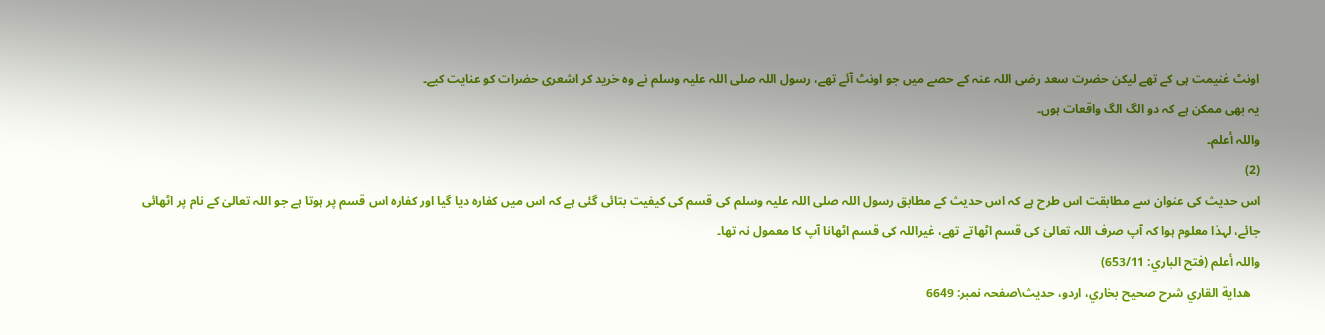اونٹ غنیمت ہی کے تھے لیکن حضرت سعد رضی اللہ عنہ کے حصے میں جو اونٹ آئے تھے، رسول اللہ صلی اللہ علیہ وسلم نے وہ خرید کر اشعری حضرات کو عنایت کیے۔
یہ بھی ممکن ہے کہ دو الگ الگ واقعات ہوں۔
واللہ أعلم۔
(2)
اس حدیث کی عنوان سے مطابقت اس طرح ہے کہ اس حدیث کے مطابق رسول اللہ صلی اللہ علیہ وسلم کی قسم کی کیفیت بتائی گئی ہے کہ اس میں کفارہ دیا گیا اور کفارہ اس قسم پر ہوتا ہے جو اللہ تعالیٰ کے نام پر اٹھائی جائے، لہذا معلوم ہوا کہ آپ صرف اللہ تعالیٰ کی قسم اٹھاتے تھے، غیراللہ کی قسم اٹھانا آپ کا معمول نہ تھا۔
واللہ أعلم (فتح الباري: 653/11)
   هداية القاري شرح صحيح بخاري، اردو، حدیث\صفحہ نمبر: 6649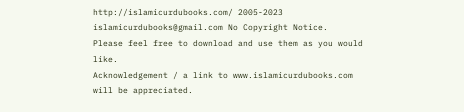http://islamicurdubooks.com/ 2005-2023 islamicurdubooks@gmail.com No Copyright Notice.
Please feel free to download and use them as you would like.
Acknowledgement / a link to www.islamicurdubooks.com will be appreciated.